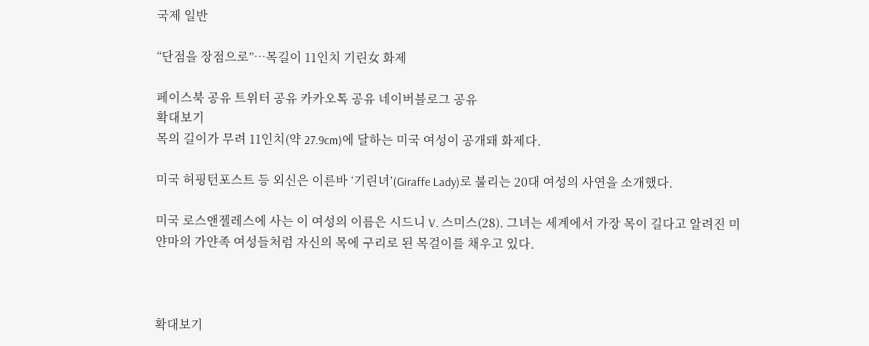국제 일반

“단점을 장점으로”…목길이 11인치 기린女 화제

페이스북 공유 트위터 공유 카카오톡 공유 네이버블로그 공유
확대보기
목의 길이가 무려 11인치(약 27.9cm)에 달하는 미국 여성이 공개돼 화제다.

미국 허핑턴포스트 등 외신은 이른바 ‘기린녀’(Giraffe Lady)로 불리는 20대 여성의 사연을 소개했다.

미국 로스앤젤레스에 사는 이 여성의 이름은 시드니 V. 스미스(28). 그녀는 세계에서 가장 목이 길다고 알려진 미얀마의 가얀족 여성들처럼 자신의 목에 구리로 된 목걸이를 채우고 있다.



확대보기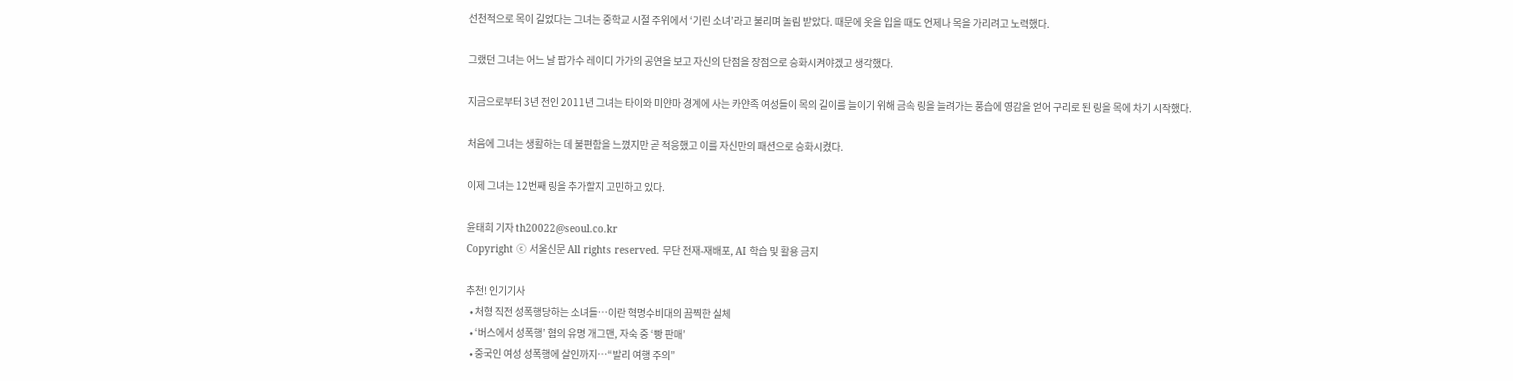선천적으로 목이 길었다는 그녀는 중학교 시절 주위에서 ‘기린 소녀’라고 불리며 놀림 받았다. 때문에 옷을 입을 때도 언제나 목을 가리려고 노력했다.

그랬던 그녀는 어느 날 팝가수 레이디 가가의 공연을 보고 자신의 단점을 장점으로 승화시켜야겠고 생각했다.

지금으로부터 3년 전인 2011년 그녀는 타이와 미얀마 경계에 사는 카얀족 여성들이 목의 길이를 늘이기 위해 금속 링을 늘려가는 풍습에 영감을 얻어 구리로 된 링을 목에 차기 시작했다.

처음에 그녀는 생활하는 데 불편함을 느꼈지만 곧 적응했고 이를 자신만의 패션으로 승화시켰다.

이제 그녀는 12번째 링을 추가할지 고민하고 있다.

윤태희 기자 th20022@seoul.co.kr
Copyright ⓒ 서울신문 All rights reserved. 무단 전재-재배포, AI 학습 및 활용 금지

추천! 인기기사
  • 처형 직전 성폭행당하는 소녀들…이란 혁명수비대의 끔찍한 실체
  • ‘버스에서 성폭행’ 혐의 유명 개그맨, 자숙 중 ‘빵 판매’
  • 중국인 여성 성폭행에 살인까지…“발리 여행 주의”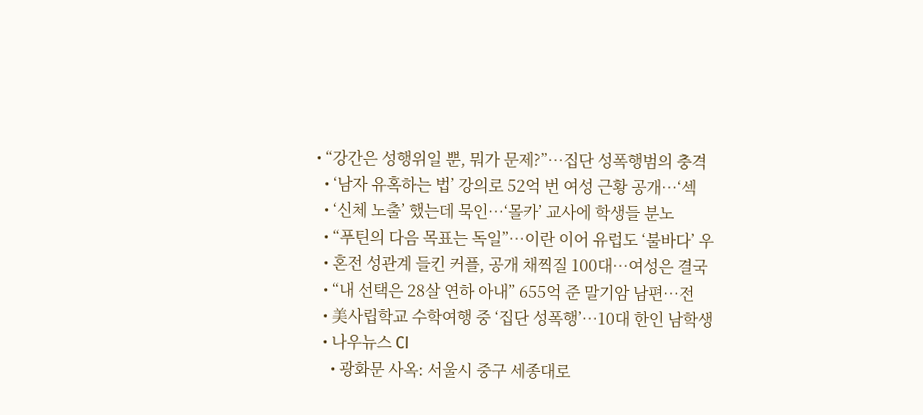• “강간은 성행위일 뿐, 뭐가 문제?”…집단 성폭행범의 충격
  • ‘남자 유혹하는 법’ 강의로 52억 번 여성 근황 공개…‘섹
  • ‘신체 노출’ 했는데 묵인…‘몰카’ 교사에 학생들 분노
  • “푸틴의 다음 목표는 독일”…이란 이어 유럽도 ‘불바다’ 우
  • 혼전 성관계 들킨 커플, 공개 채찍질 100대…여성은 결국
  • “내 선택은 28살 연하 아내” 655억 준 말기암 남편…전
  • 美사립학교 수학여행 중 ‘집단 성폭행’…10대 한인 남학생
  • 나우뉴스 CI
    • 광화문 사옥: 서울시 중구 세종대로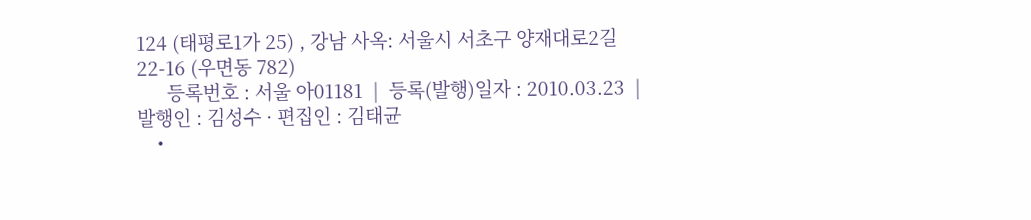124 (태평로1가 25) , 강남 사옥: 서울시 서초구 양재대로2길 22-16 (우면동 782)
      등록번호 : 서울 아01181  |  등록(발행)일자 : 2010.03.23  |  발행인 : 김성수 · 편집인 : 김태균
    •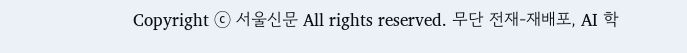Copyright ⓒ 서울신문 All rights reserved. 무단 전재-재배포, AI 학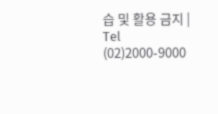습 및 활용 금지 | Tel (02)2000-9000